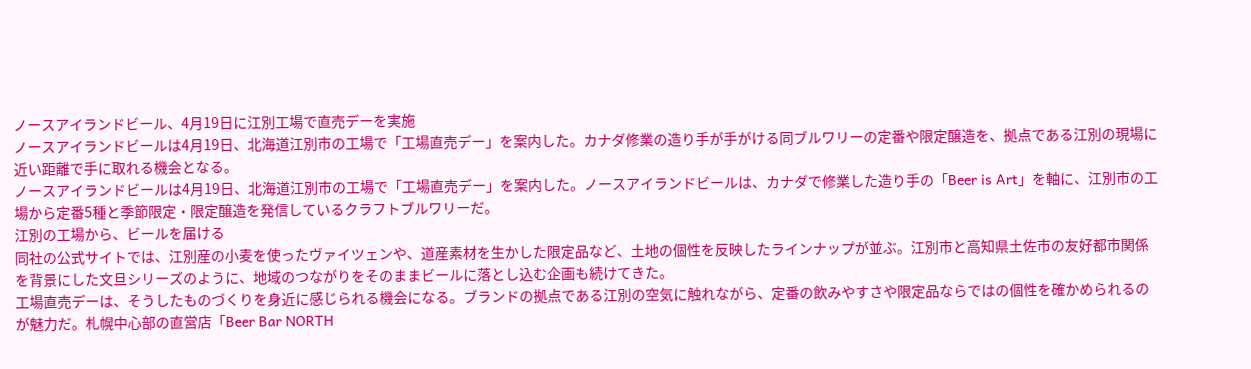ノースアイランドビール、4月19日に江別工場で直売デーを実施
ノースアイランドビールは4月19日、北海道江別市の工場で「工場直売デー」を案内した。カナダ修業の造り手が手がける同ブルワリーの定番や限定醸造を、拠点である江別の現場に近い距離で手に取れる機会となる。
ノースアイランドビールは4月19日、北海道江別市の工場で「工場直売デー」を案内した。ノースアイランドビールは、カナダで修業した造り手の「Beer is Art」を軸に、江別市の工場から定番5種と季節限定・限定醸造を発信しているクラフトブルワリーだ。
江別の工場から、ビールを届ける
同社の公式サイトでは、江別産の小麦を使ったヴァイツェンや、道産素材を生かした限定品など、土地の個性を反映したラインナップが並ぶ。江別市と高知県土佐市の友好都市関係を背景にした文旦シリーズのように、地域のつながりをそのままビールに落とし込む企画も続けてきた。
工場直売デーは、そうしたものづくりを身近に感じられる機会になる。ブランドの拠点である江別の空気に触れながら、定番の飲みやすさや限定品ならではの個性を確かめられるのが魅力だ。札幌中心部の直営店「Beer Bar NORTH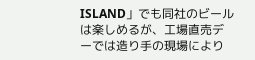ISLAND」でも同社のビールは楽しめるが、工場直売デーでは造り手の現場により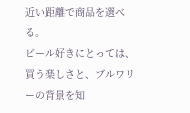近い距離で商品を選べる。
ビール好きにとっては、買う楽しさと、ブルワリーの背景を知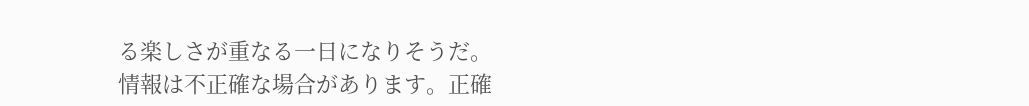る楽しさが重なる一日になりそうだ。
情報は不正確な場合があります。正確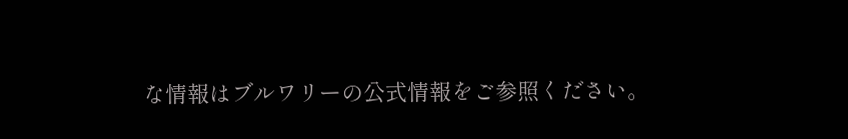な情報はブルワリーの公式情報をご参照ください。